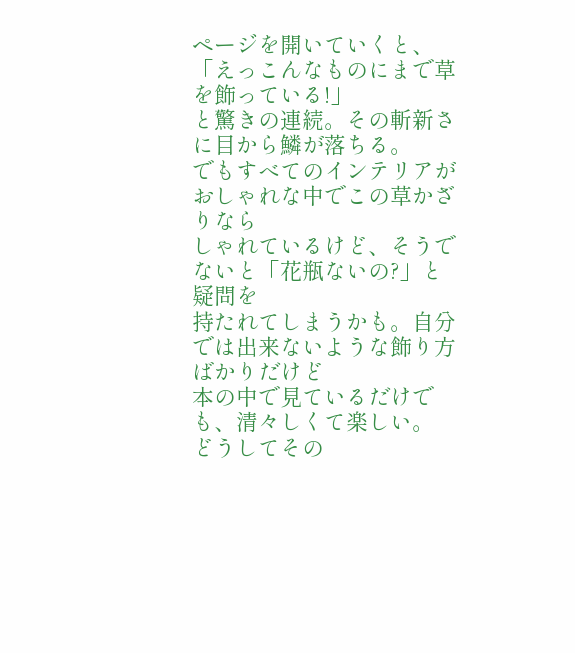ページを開いていくと、「えっこんなものにまで草を飾っている!」
と驚きの連続。その斬新さに目から鱗が落ちる。
でもすべてのインテリアがおしゃれな中でこの草かざりなら
しゃれているけど、そうでないと「花瓶ないの?」と疑問を
持たれてしまうかも。自分では出来ないような飾り方ばかりだけど
本の中で見ているだけでも、清々しくて楽しい。
どうしてその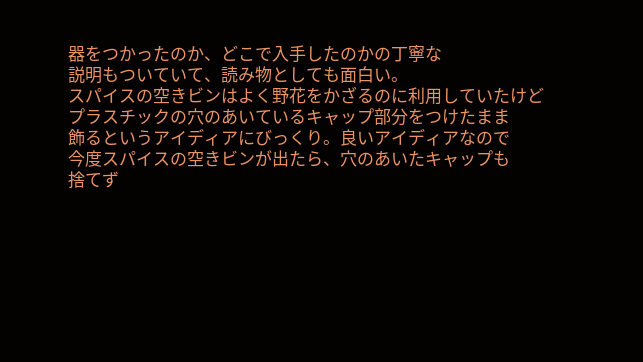器をつかったのか、どこで入手したのかの丁寧な
説明もついていて、読み物としても面白い。
スパイスの空きビンはよく野花をかざるのに利用していたけど
プラスチックの穴のあいているキャップ部分をつけたまま
飾るというアイディアにびっくり。良いアイディアなので
今度スパイスの空きビンが出たら、穴のあいたキャップも
捨てず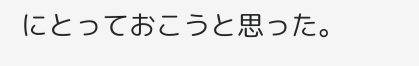にとっておこうと思った。